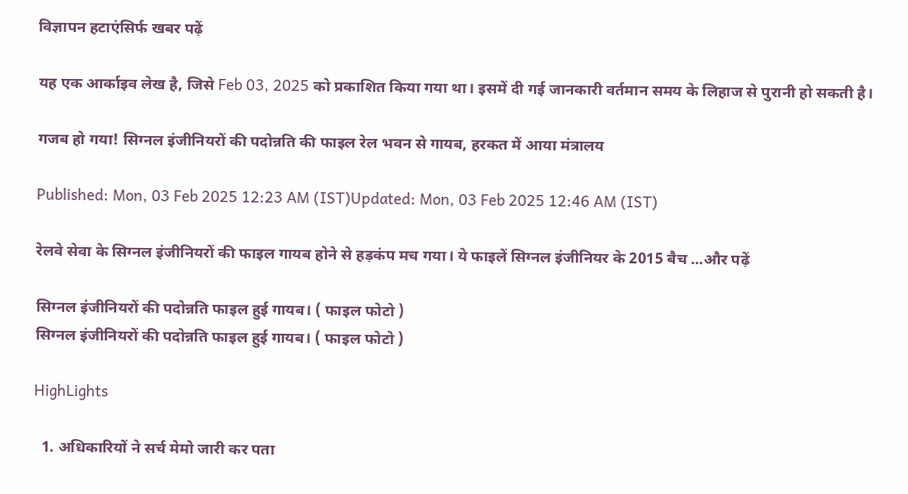विज्ञापन हटाएंसिर्फ खबर पढ़ें

यह एक आर्काइव लेख है, जिसे Feb 03, 2025 को प्रकाशित किया गया था। इसमें दी गई जानकारी वर्तमान समय के लिहाज से पुरानी हो सकती है।

गजब हो गया! सिग्नल इंजीनियरों की पदोन्नति की फाइल रेल भवन से गायब, हरकत में आया मंत्रालय

Published: Mon, 03 Feb 2025 12:23 AM (IST)Updated: Mon, 03 Feb 2025 12:46 AM (IST)

रेलवे सेवा के सिग्नल इंजीनियरों की फाइल गायब होने से हड़कंप मच गया। ये फाइलें सिग्नल इंजीनियर के 2015 बैच ...और पढ़ें

सिग्नल इंजीनियरों की पदोन्नति फाइल हुई गायब। ( फाइल फोटो )
सिग्नल इंजीनियरों की पदोन्नति फाइल हुई गायब। ( फाइल फोटो )

HighLights

  1. अधिकारियों ने सर्च मेमो जारी कर पता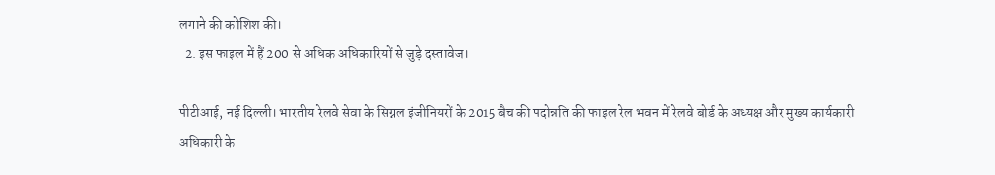लगाने की कोशिश की।
  2. इस फाइल में हैं 200 से अधिक अधिकारियों से जुड़े दस्तावेज।

पीटीआई, नई दिल्ली। भारतीय रेलवे सेवा के सिग्नल इंजीनियरों के 2015 बैच की पदोन्नति की फाइल रेल भवन में रेलवे बोर्ड के अध्यक्ष और मुख्य कार्यकारी अधिकारी के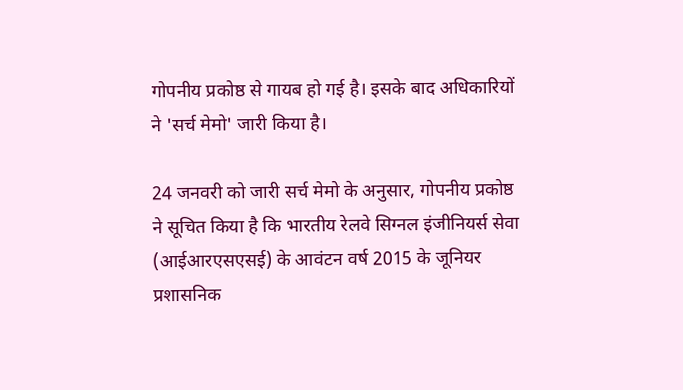गोपनीय प्रकोष्ठ से गायब हो गई है। इसके बाद अधिकारियों ने 'सर्च मेमो' जारी किया है।

24 जनवरी को जारी सर्च मेमो के अनुसार, गोपनीय प्रकोष्ठ ने सूचित किया है कि भारतीय रेलवे सिग्नल इंजीनियर्स सेवा (आईआरएसएसई) के आवंटन वर्ष 2015 के जूनियर प्रशासनिक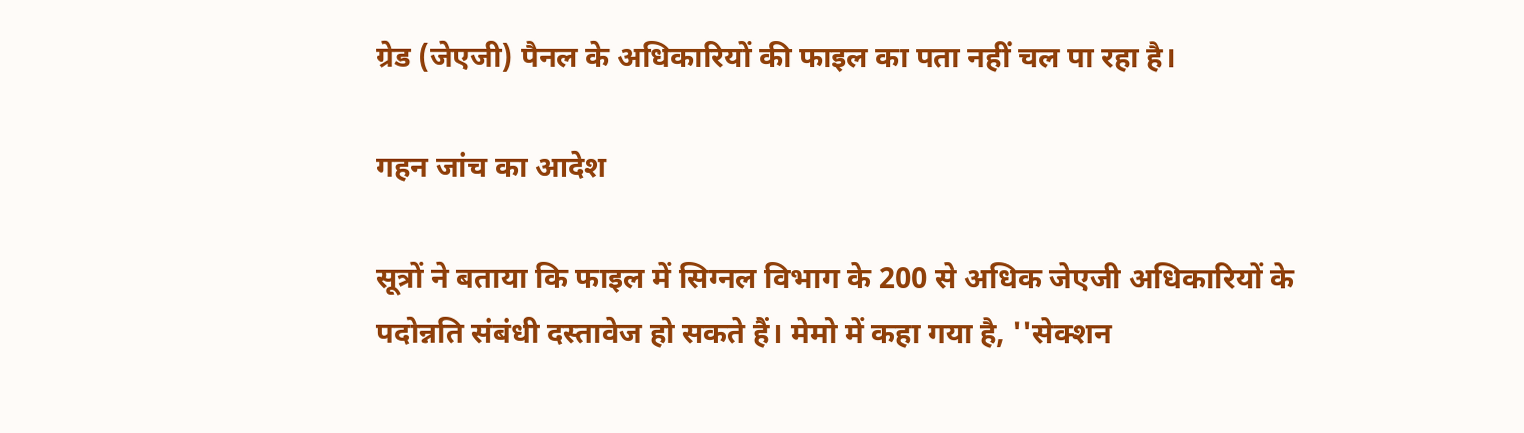ग्रेड (जेएजी) पैनल के अधिकारियों की फाइल का पता नहीं चल पा रहा है।

गहन जांच का आदेश

सूत्रों ने बताया कि फाइल में सिग्नल विभाग के 200 से अधिक जेएजी अधिकारियों के पदोन्नति संबंधी दस्तावेज हो सकते हैं। मेमो में कहा गया है, ''सेक्शन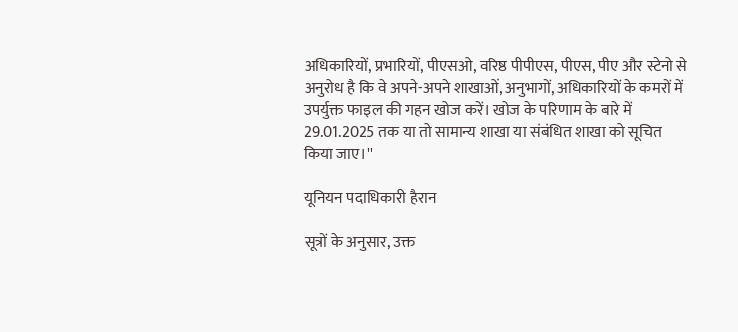अधिकारियों, प्रभारियों, पीएसओ, वरिष्ठ पीपीएस, पीएस, पीए और स्टेनो से अनुरोध है कि वे अपने-अपने शाखाओं, अनुभागों, अधिकारियों के कमरों में उपर्युक्त फाइल की गहन खोज करें। खोज के परिणाम के बारे में 29.01.2025 तक या तो सामान्य शाखा या संबंधित शाखा को सूचित किया जाए।''

यूनियन पदाधिकारी हैरान

सूत्रों के अनुसार, उक्त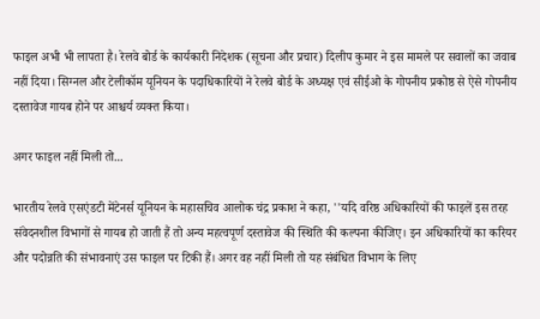फाइल अभी भी लापता है। रेलवे बोर्ड के कार्यकारी निदेशक (सूचना और प्रचार) दिलीप कुमार ने इस मामले पर सवालों का जवाब नहीं दिया। सिग्नल और टेलीकॉम यूनियन के पदाधिकारियों ने रेलवे बोर्ड के अध्यक्ष एवं सीईओ के गोपनीय प्रकोष्ठ से ऐसे गोपनीय दस्तावेज गायब होने पर आश्चर्य व्यक्त किया।

अगर फाइल नहीं मिली तो...

भारतीय रेलवे एसएंडटी मेंटेनर्स यूनियन के महासचिव आलोक चंद्र प्रकाश ने कहा, ''यदि वरिष्ठ अधिकारियों की फाइलें इस तरह संवेदनशील विभागों से गायब हो जाती हैं तो अन्य महत्वपूर्ण दस्तावेज की स्थिति की कल्पना कीजिए। इन अधिकारियों का करियर और पदोन्नति की संभावनाएं उस फाइल पर टिकी हैं। अगर वह नहीं मिली तो यह संबंधित विभाग के लिए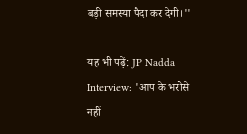बड़ी समस्या पैदा कर देगी।''

यह भी पढ़ें: JP Nadda Interview: 'आप के भरोसे नहीं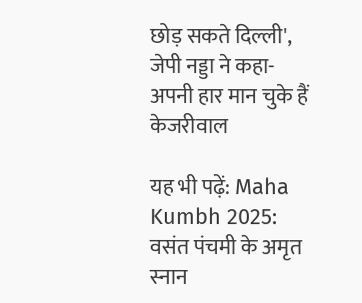छोड़ सकते दिल्ली', जेपी नड्डा ने कहा- अपनी हार मान चुके हैं केजरीवाल

यह भी पढ़ें: Maha Kumbh 2025: वसंत पंचमी के अमृत स्नान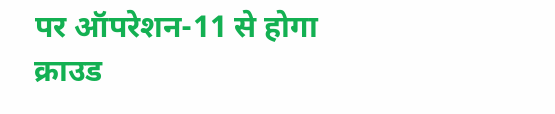पर ऑपरेशन-11 से होगा क्राउड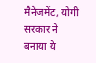मैनेजमेंट, योगी सरकार ने बनाया ये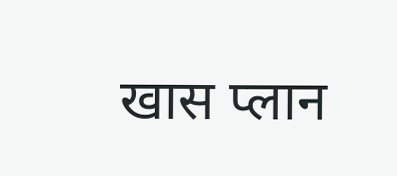खास प्लान